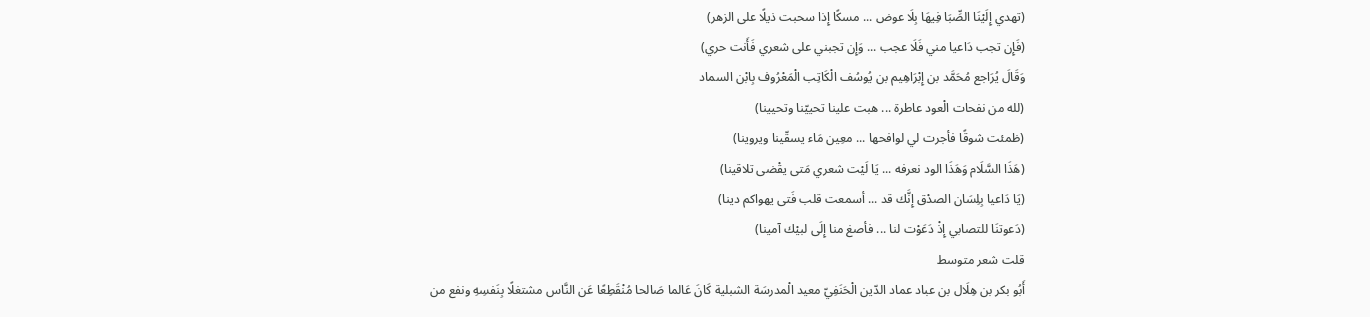(تهدي إِلَيْنَا الصِّبَا فِيهَا بِلَا عوض ... مسكًا إِذا سحبت ذيلًا على الزهر)
(فَإِن تجب دَاعيا مني فَلَا عجب ... وَإِن تجبني على شعري فَأَنت حري)
وَقَالَ يُرَاجع مُحَمَّد بن إِبْرَاهِيم بن يُوسُف الْكَاتِب الْمَعْرُوف بِابْن السماد
(لله من نفحات الْعود عاطرة ... هبت علينا تحييّنا وتحيينا)
(ظمئت شوقًا فأجرت لي لوافحها ... معِين مَاء يسقّينا ويروينا)
(هَذَا السَّلَام وَهَذَا الود نعرفه ... يَا لَيْت شعري مَتى يقْضى تلاقينا)
(يَا دَاعيا بِلِسَان الصدْق إِنَّك قد ... أسمعت قلب فَتى يهواكم دينا)
(دَعوتنَا للتصابي إِذْ دَعَوْت لنا ... فأصغ منا إِلَى لبيْك آمينا)
قلت شعر متوسط
أَبُو بكر بن هِلَال بن عباد عماد الدّين الْحَنَفِيّ معيد الْمدرسَة الشبلية كَانَ عَالما صَالحا مُنْقَطِعًا عَن النَّاس مشتغلًا بِنَفسِهِ ونفع من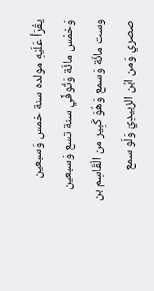يقْرَأ عَلَيْهِ مولده سنة خمس وَسبعين وَخمْس مائَة وَتُوفِّي سنة تسع وَسبعين وست مائَة وَسمع وَهُوَ كَبِير من الْقَاسِم بن صصري وَمن ابْن الزبيدِيّ وَلَو سمع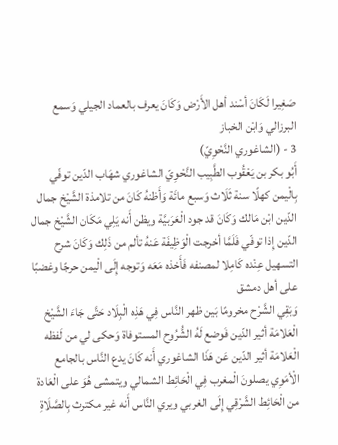صَغِيرا لَكَانَ أسْند أهل الأَرْض وَكَانَ يعرف بالعماد الجيلي وَسمع البرزالي وَابْن الخباز
3 - (الشاغوري النَّحْوِيّ)
أَبُو بكر بن يَعْقُوب الطَّبِيب النَّحْوِيّ الشاغوري شهَاب الدّين توفّي بِالْيمن كهلًا سنة ثَلَاث وَسبع مائَة وَأَظنهُ كَانَ من تلامذة الشَّيْخ جمال الدّين ابْن مَالك وَكَانَ قد جود الْعَرَبيَّة ويظن أَنه يَلِي مَكَان الشَّيْخ جمال الدّين إِذا توفّي فَلَمَّا أخرجت الْوَظِيفَة عَنهُ تألم من ذَلِك وَكَانَ شرح التسهيل عِنْده كَامِلا لمصنفه فَأَخذه مَعَه وَتوجه إِلَى الْيمن حرجًا وغضبًا على أهل دمشق
وَبَقِي الشَّرْح مخرومًا بَين ظهر النَّاس فِي هَذِه الْبِلَاد حَتَّى جَاءَ الشَّيْخ الْعَلامَة أثير الدّين فَوضع لَهُ الشُّرُوح المستوفاة وَحكى لي من لَفظه الْعَلامَة أثير الدّين عَن هَذَا الشاغوري أَنه كَانَ يدع النَّاس بالجامع الْأمَوِي يصلونَ الْمغرب فِي الْحَائِط الشمالي ويتمشى هُوَ على الْعَادة من الْحَائِط الشَّرْقِي إِلَى الغربي ويري النَّاس أَنه غير مكترث بِالصَّلَاةِ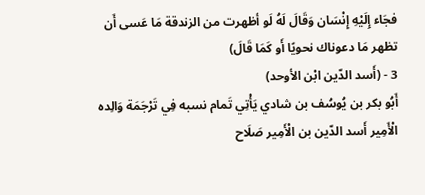فجَاء إِلَيْهِ إِنْسَان وَقَالَ لَهُ لَو أظهرت من الزندقة مَا عَسى أَن تظهر مَا دعوناك نحويًا أَو كَمَا قَالَ)
3 - (أَسد الدّين ابْن الأوحد)
أَبُو بكر بن يُوسُف بن شادي يَأْتِي تَمام نسبه فِي تَرْجَمَة وَالِده الْأَمِير أَسد الدّين بن الْأَمِير صَلَاح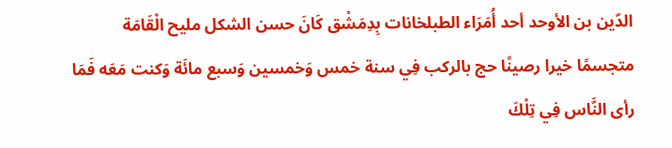الدّين بن الأوحد أحد أُمَرَاء الطبلخانات بِدِمَشْق كَانَ حسن الشكل مليح الْقَامَة متجسمًا خيرا رصينًا حج بالركب فِي سنة خمس وَخمسين وَسبع مائَة وَكنت مَعَه فَمَا رأى النَّاس فِي تِلْكَ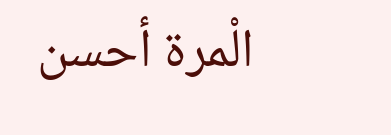الْمرة أحسن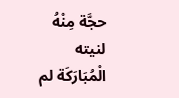حجَّة مِنْهُ لنيته الْمُبَارَكَة لم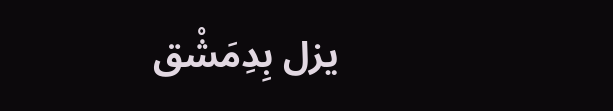يزل بِدِمَشْق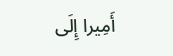أَمِيرا إِلَى